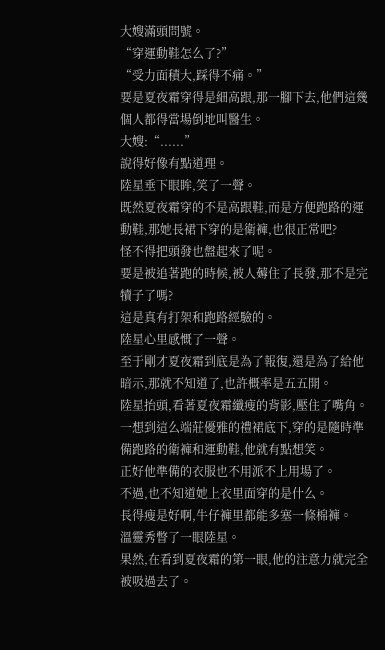大嫂滿頭問號。
“穿運動鞋怎么了?”
“受力面積大,踩得不痛。”
要是夏夜霜穿得是細高跟,那一腳下去,他們這幾個人都得當場倒地叫醫生。
大嫂:“......”
說得好像有點道理。
陸星垂下眼眸,笑了一聲。
既然夏夜霜穿的不是高跟鞋,而是方便跑路的運動鞋,那她長裙下穿的是衛褲,也很正常吧?
怪不得把頭發也盤起來了呢。
要是被追著跑的時候,被人薅住了長發,那不是完犢子了嗎?
這是真有打架和跑路經驗的。
陸星心里感慨了一聲。
至于剛才夏夜霜到底是為了報復,還是為了給他暗示,那就不知道了,也許概率是五五開。
陸星抬頭,看著夏夜霜纖瘦的背影,壓住了嘴角。
一想到這么端莊優雅的禮裙底下,穿的是隨時準備跑路的衛褲和運動鞋,他就有點想笑。
正好他準備的衣服也不用派不上用場了。
不過,也不知道她上衣里面穿的是什么。
長得瘦是好啊,牛仔褲里都能多塞一條棉褲。
溫靈秀瞥了一眼陸星。
果然,在看到夏夜霜的第一眼,他的注意力就完全被吸過去了。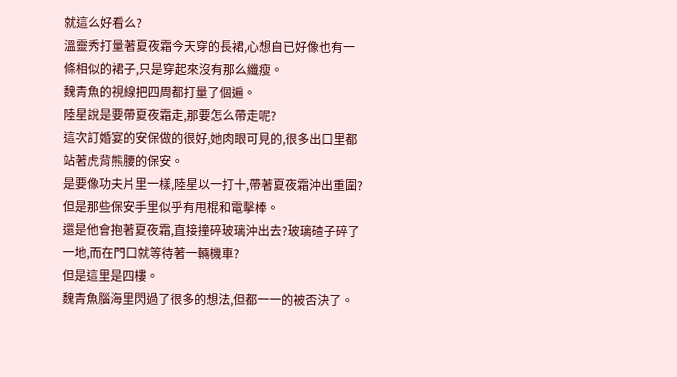就這么好看么?
溫靈秀打量著夏夜霜今天穿的長裙,心想自已好像也有一條相似的裙子,只是穿起來沒有那么纖瘦。
魏青魚的視線把四周都打量了個遍。
陸星說是要帶夏夜霜走,那要怎么帶走呢?
這次訂婚宴的安保做的很好,她肉眼可見的,很多出口里都站著虎背熊腰的保安。
是要像功夫片里一樣,陸星以一打十,帶著夏夜霜沖出重圍?
但是那些保安手里似乎有甩棍和電擊棒。
還是他會抱著夏夜霜,直接撞碎玻璃沖出去?玻璃碴子碎了一地,而在門口就等待著一輛機車?
但是這里是四樓。
魏青魚腦海里閃過了很多的想法,但都一一的被否決了。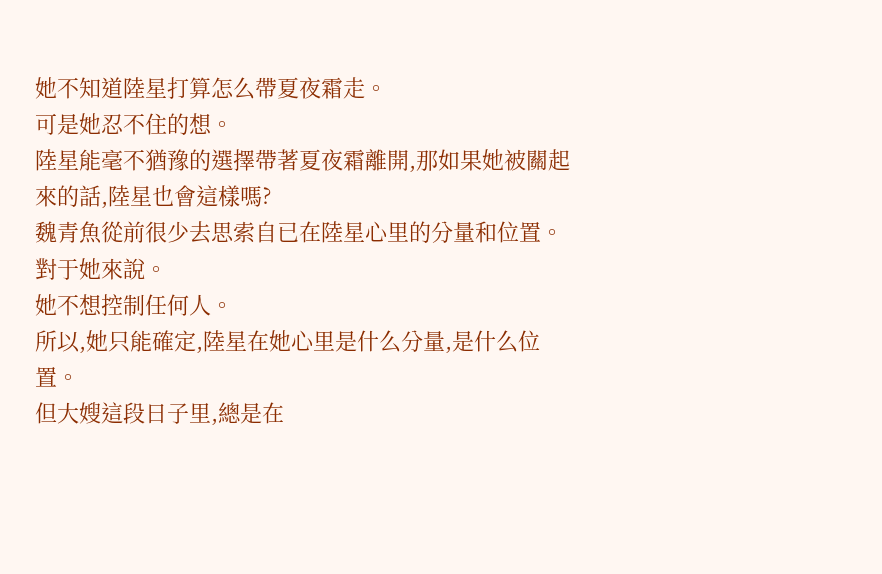她不知道陸星打算怎么帶夏夜霜走。
可是她忍不住的想。
陸星能毫不猶豫的選擇帶著夏夜霜離開,那如果她被關起來的話,陸星也會這樣嗎?
魏青魚從前很少去思索自已在陸星心里的分量和位置。
對于她來說。
她不想控制任何人。
所以,她只能確定,陸星在她心里是什么分量,是什么位置。
但大嫂這段日子里,總是在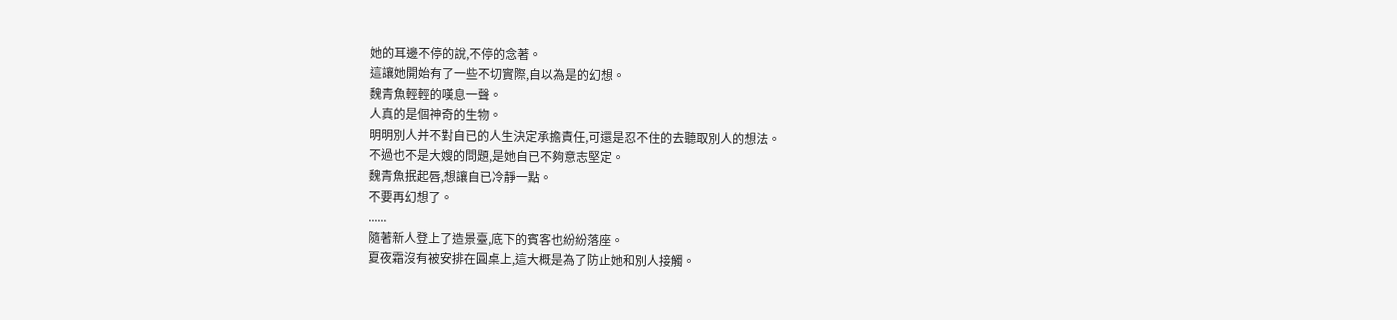她的耳邊不停的說,不停的念著。
這讓她開始有了一些不切實際,自以為是的幻想。
魏青魚輕輕的嘆息一聲。
人真的是個神奇的生物。
明明別人并不對自已的人生決定承擔責任,可還是忍不住的去聽取別人的想法。
不過也不是大嫂的問題,是她自已不夠意志堅定。
魏青魚抿起唇,想讓自已冷靜一點。
不要再幻想了。
......
隨著新人登上了造景臺,底下的賓客也紛紛落座。
夏夜霜沒有被安排在圓桌上,這大概是為了防止她和別人接觸。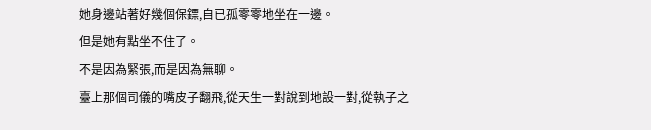她身邊站著好幾個保鏢,自已孤零零地坐在一邊。
但是她有點坐不住了。
不是因為緊張,而是因為無聊。
臺上那個司儀的嘴皮子翻飛,從天生一對說到地設一對,從執子之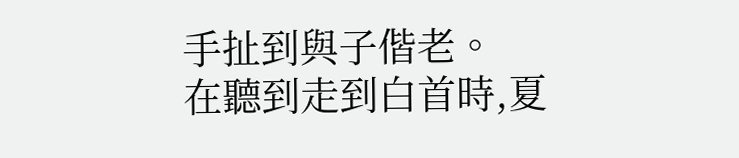手扯到與子偕老。
在聽到走到白首時,夏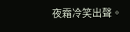夜霜冷笑出聲。